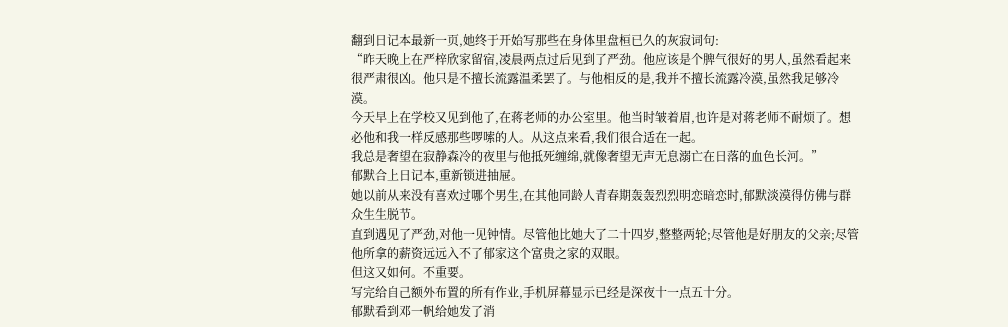翻到日记本最新一页,她终于开始写那些在身体里盘桓已久的灰寂词句:
“昨天晚上在严梓欣家留宿,凌晨两点过后见到了严劲。他应该是个脾气很好的男人,虽然看起来很严肃很凶。他只是不擅长流露温柔罢了。与他相反的是,我并不擅长流露冷漠,虽然我足够冷漠。
今天早上在学校又见到他了,在蒋老师的办公室里。他当时皱着眉,也许是对蒋老师不耐烦了。想必他和我一样反感那些啰嗦的人。从这点来看,我们很合适在一起。
我总是奢望在寂静森冷的夜里与他抵死缠绵,就像奢望无声无息溺亡在日落的血色长河。”
郁默合上日记本,重新锁进抽屉。
她以前从来没有喜欢过哪个男生,在其他同龄人青春期轰轰烈烈明恋暗恋时,郁默淡漠得仿佛与群众生生脱节。
直到遇见了严劲,对他一见钟情。尽管他比她大了二十四岁,整整两轮;尽管他是好朋友的父亲;尽管他所拿的薪资远远入不了郁家这个富贵之家的双眼。
但这又如何。不重要。
写完给自己额外布置的所有作业,手机屏幕显示已经是深夜十一点五十分。
郁默看到邓一帆给她发了消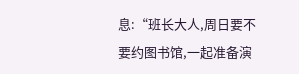息:“班长大人,周日要不要约图书馆,一起准备演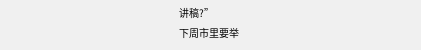讲稿?”
下周市里要举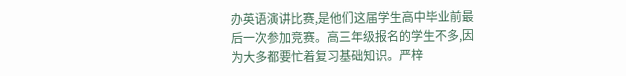办英语演讲比赛,是他们这届学生高中毕业前最后一次参加竞赛。高三年级报名的学生不多,因为大多都要忙着复习基础知识。严梓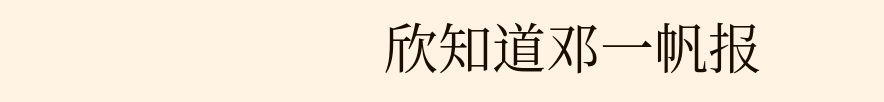欣知道邓一帆报